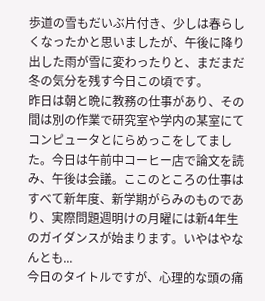歩道の雪もだいぶ片付き、少しは春らしくなったかと思いましたが、午後に降り出した雨が雪に変わったりと、まだまだ冬の気分を残す今日この頃です。
昨日は朝と晩に教務の仕事があり、その間は別の作業で研究室や学内の某室にてコンピュータとにらめっこをしてました。今日は午前中コーヒー店で論文を読み、午後は会議。ここのところの仕事はすべて新年度、新学期がらみのものであり、実際問題週明けの月曜には新4年生のガイダンスが始まります。いやはやなんとも...
今日のタイトルですが、心理的な頭の痛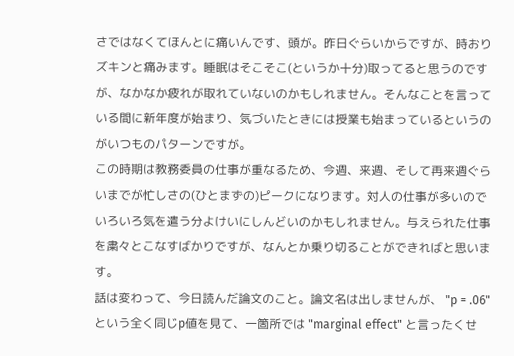さではなくてほんとに痛いんです、頭が。昨日ぐらいからですが、時おりズキンと痛みます。睡眠はそこそこ(というか十分)取ってると思うのですが、なかなか疲れが取れていないのかもしれません。そんなことを言っている間に新年度が始まり、気づいたときには授業も始まっているというのがいつものパターンですが。
この時期は教務委員の仕事が重なるため、今週、来週、そして再来週ぐらいまでが忙しさの(ひとまずの)ピークになります。対人の仕事が多いのでいろいろ気を遣う分よけいにしんどいのかもしれません。与えられた仕事を粛々とこなすばかりですが、なんとか乗り切ることができればと思います。
話は変わって、今日読んだ論文のこと。論文名は出しませんが、 "p = .06" という全く同じp値を見て、一箇所では "marginal effect" と言ったくせ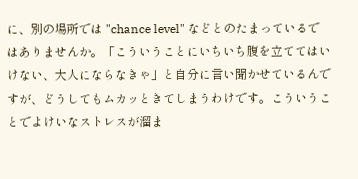に、別の場所では "chance level" などとのたまっているではありませんか。「こういうことにいちいち腹を立ててはいけない、大人にならなきゃ」と自分に言い聞かせているんですが、どうしてもムカッときてしまうわけです。こういうことでよけいなストレスが溜ま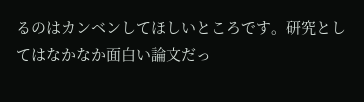るのはカンベンしてほしいところです。研究としてはなかなか面白い論文だっ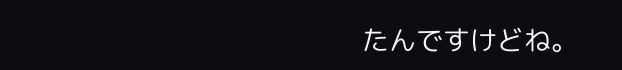たんですけどね。